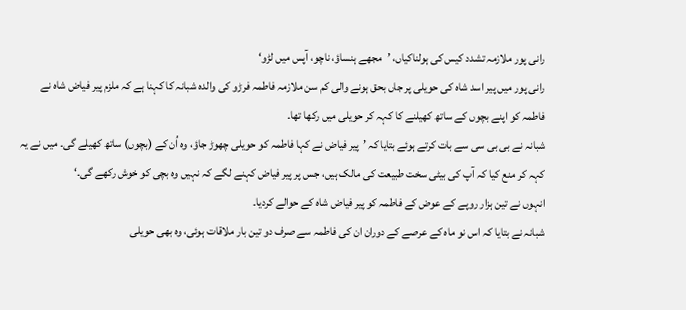رانی پور ملازمہ تشدد کیس کی ہولناکیاں، ’مجھے ہنساؤ، ناچو، آپس میں لڑو‘
رانی پور میں پیر اسد شاہ کی حویلی پر جاں بحق ہونے والی کم سن ملازمہ فاطمہ فرڑو کی والدہ شبانہ کا کہنا ہے کہ ملزم پیر فیاض شاہ نے فاطمہ کو اپنے بچوں کے ساتھ کھیلنے کا کہہ کر حویلی میں رکھا تھا۔
شبانہ نے بی بی سی سے بات کرتے ہوئے بتایا کہ ’پیر فیاض نے کہا فاطمہ کو حویلی چھوڑ جاؤ، وہ اُن کے (بچوں) ساتھ کھیلے گی۔ میں نے یہ کہہ کر منع کیا کہ آپ کی بیٹی سخت طبیعت کی مالک ہیں، جس پر پیر فیاض کہنے لگے کہ نہیں وہ بچی کو خوش رکھے گی۔‘
انہوں نے تین ہزار روپے کے عوض کے فاطمہ کو پیر فیاض شاہ کے حوالے کردیا۔
شبانہ نے بتایا کہ اس نو ماہ کے عرصے کے دوران ان کی فاطمہ سے صرف دو تین بار ملاقات ہوئی، وہ بھی حویلی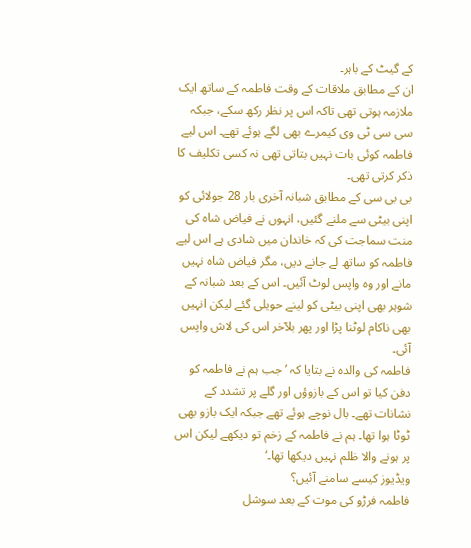کے گیٹ کے باہر۔
ان کے مطابق ملاقات کے وقت فاطمہ کے ساتھ ایک ملازمہ ہوتی تھی تاکہ اس پر نظر رکھ سکے، جبکہ سی سی ٹی وی کیمرے بھی لگے ہوئے تھے۔ اس لیے فاطمہ کوئی بات نہیں بتاتی تھی نہ کسی تکلیف کا ذکر کرتی تھی۔
بی بی سی کے مطابق شبانہ آخری بار 28 جولائی کو اپنی بیٹی سے ملنے گئیں، انہوں نے فیاض شاہ کی منت سماجت کی کہ خاندان میں شادی ہے اس لیے فاطمہ کو ساتھ لے جانے دیں، مگر فیاض شاہ نہیں مانے اور وہ واپس لوٹ آئیں۔ اس کے بعد شبانہ کے شوہر بھی اپنی بیٹی کو لینے حویلی گئے لیکن انہیں بھی ناکام لوٹنا پڑا اور پھر بلآخر اس کی لاش واپس آئی۔
فاطمہ کی والدہ نے بتایا کہ ’جب ہم نے فاطمہ کو دفن کیا تو اس کے بازوؤں اور گلے پر تشدد کے نشانات تھے۔ بال نوچے ہوئے تھے جبکہ ایک بازو بھی ٹوٹا ہوا تھا۔ ہم نے فاطمہ کے زخم تو دیکھے لیکن اس پر ہونے والا ظلم نہیں دیکھا تھا۔‘
ویڈیوز کیسے سامنے آئیں؟
فاطمہ فرڑو کی موت کے بعد سوشل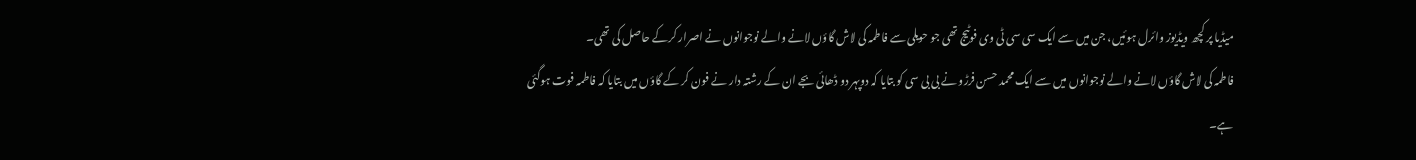میڈیا پر کچھ ویڈیوز وائرل ہوئیں، جن میں سے ایک سی سی ٹی وی فوٹیج تھی جو حویلی سے فاطمہ کی لاش گاؤں لانے والے نوجوانوں نے اصرار کرکے حاصل کی تھی۔
فاطمہ کی لاش گاؤں لانے والے نوجوانوں میں سے ایک محمد حسن فرڑو نے بی بی سی کو بتایا کہ دوپہر دو ڈھائی بجے ان کے رشتہ دار نے فون کر کے گاؤں میں بتایا کہ فاطمہ فوت ہوگئی ہے۔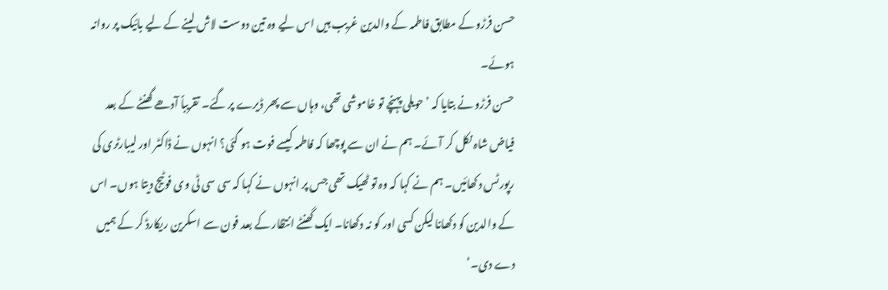حسن فرڑو کے مطابق فاطمہ کے والدین غریب ہیں اس لیے وہ تین دوست لاش لینے کے لیے بائیک پر روانہ ہوئے۔
حسن فرڑو نے بتایا کہ ’حویلی پہنچے تو خاموشی تھی، وہاں سے پھر ڈیرے پر گئے۔ تقریباً آدھے گھنٹے کے بعد فیاض شاہ نکل کر آئے۔ ہم نے ان سے پوچھا کہ فاطمہ کیسے فوت ہو گئی؟ انہوں نے ڈاکٹر اور لیبارٹری کی رپورٹس دکھائیں۔ ہم نے کہا کہ وہ تو ٹھیک تھی جس پر انہوں نے کہا کہ سی سی ٹی وی فوٹیج دیتا ہوں۔ اس کے والدین کو دکھانا لیکن کسی اور کو نہ دکھانا۔ ایک گھنٹے انتظار کے بعد فون سے اسکرین ریکارڈ کر کے ہمیں دے دی۔‘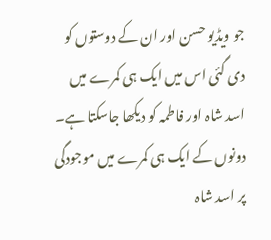جو ویڈیو حسن اور ان کے دوستوں کو دی گئی اس میں ایک ہی کمرے میں اسد شاہ اور فاطمہ کو دیکھا جاسکتا ہے۔
دونوں کے ایک ہی کمرے میں موجودگی پر اسد شاہ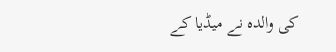کی والدہ نے میڈیا کے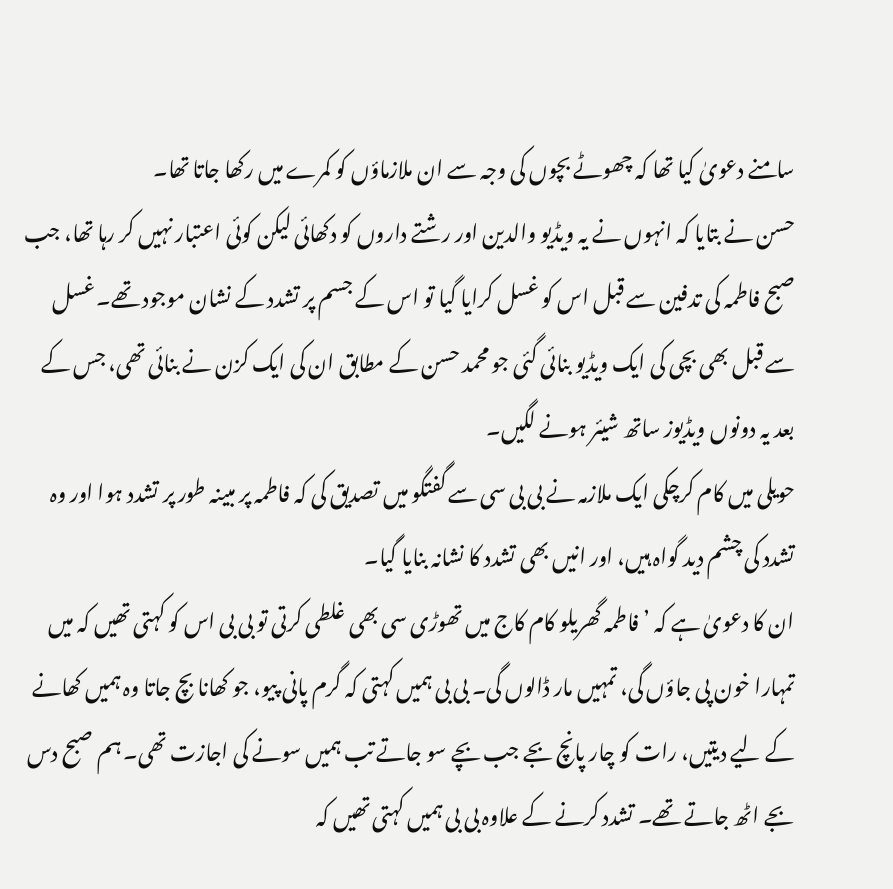سامنے دعویٰ کیا تھا کہ چھوٹے بچوں کی وجہ سے ان ملازماؤں کو کمرے میں رکھا جاتا تھا۔
حسن نے بتایا کہ انہوں نے یہ ویڈیو والدین اور رشتے داروں کو دکھائی لیکن کوئی اعتبار نہیں کر رہا تھا، جب صبح فاطمہ کی تدفین سے قبل اس کو غسل کرایا گیا تو اس کے جسم پر تشدد کے نشان موجود تھے۔ غسل سے قبل بھی بچی کی ایک ویڈیو بنائی گئی جو محمد حسن کے مطابق ان کی ایک کزن نے بنائی تھی، جس کے بعد یہ دونوں ویڈیوز ساتھ شیئر ہونے لگیں۔
حویلی میں کام کرچکی ایک ملازمہ نے بی بی سی سے گفتگو میں تصدیق کی کہ فاطمہ پر مبینہ طور پر تشدد ہوا اور وہ تشدد کی چشم دید گواہ ہیں، اور انیں بھی تشدد کا نشانہ بنایا گیا۔
ان کا دعویٰ ہے کہ ’فاطمہ گھریلو کام کاج میں تھوڑی سی بھی غلطی کرتی تو بی بی اس کو کہتی تھیں کہ میں تمہارا خون پی جاؤں گی، تمہیں مار ڈالوں گی۔ بی بی ہمیں کہتی کہ گرم پانی پیو، جو کھانا بچ جاتا وہ ہمیں کھانے کے لیے دیتیں، رات کو چار پانچ بجے جب بچے سو جاتے تب ہمیں سونے کی اجازت تھی۔ ہم صبح دس بجے اٹھ جاتے تھے۔ تشدد کرنے کے علاوہ بی بی ہمیں کہتی تھیں کہ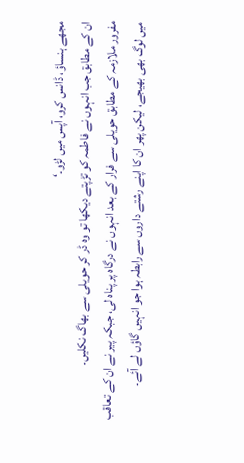مجھے ہنساؤ، ڈانس کرو، آپس میں لڑو۔‘
ان کے مطابق جب انہوں نے فاطمہ کو تڑپتے دیکھا تو وہ ڈر کر حویلی سے بھاگ نکلیں۔
مفرور ملازمہ کے مطابق حویلی سے فرار کے بعد انہوں نے درگاہ پر پناہ لی، جبکہ پیر نے ان کے تعاقب میں لوگ بھی بھیجے، لیکن پھر ان کا اپنے رشتے داروں سے رابطہ ہوا جو انہیں گاؤں لے آئے۔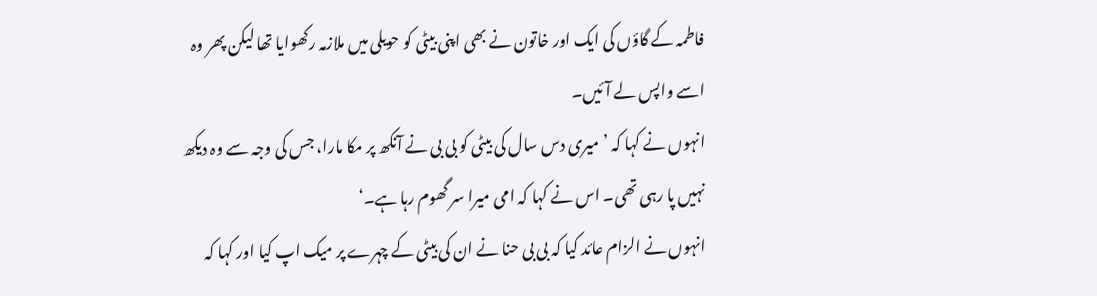فاطمہ کے گاؤں کی ایک اور خاتون نے بھی اپنی بیٹی کو حویلی میں ملازمہ رکھوایا تھا لیکن پھر وہ اسے واپس لے آئیں۔
انہوں نے کہا کہ ’میری دس سال کی بیٹی کو بی بی نے آنکھ پر مکا مارا، جس کی وجہ سے وہ دیکھ نہیں پا رہی تھی۔ اس نے کہا کہ امی میرا سر گھوم رہا ہے۔‘
انہوں نے الزام عائد کیا کہ بی بی حنا نے ان کی بیٹی کے چہرے پر میک اپ کیا اور کہا کہ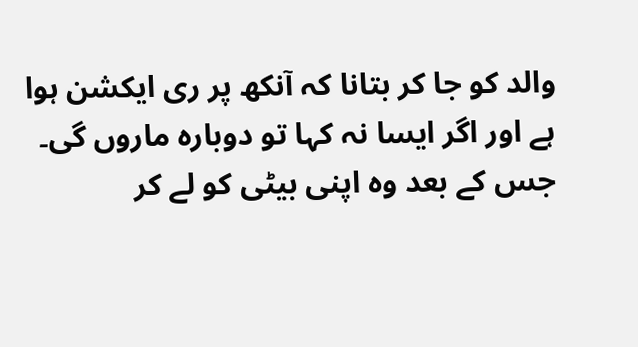والد کو جا کر بتانا کہ آنکھ پر ری ایکشن ہوا ہے اور اگر ایسا نہ کہا تو دوبارہ ماروں گی۔
جس کے بعد وہ اپنی بیٹی کو لے کر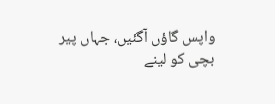واپس گاؤں آگئیں، جہاں پیر بچی کو لینے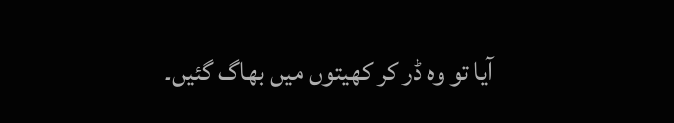آیا تو وہ ڈر کر کھیتوں میں بھاگ گئیں۔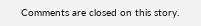Comments are closed on this story.